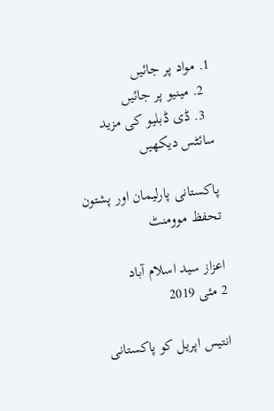1. مواد پر جائیں
  2. مینیو پر جائیں
  3. ڈی ڈبلیو کی مزید سائٹس دیکھیں

پاکستانی پارلیمان اور پشتون تحفظ موومنٹ

اعزاز سید اسلام آباد
2 مئی 2019

انتیس اپریل کو پاکستانی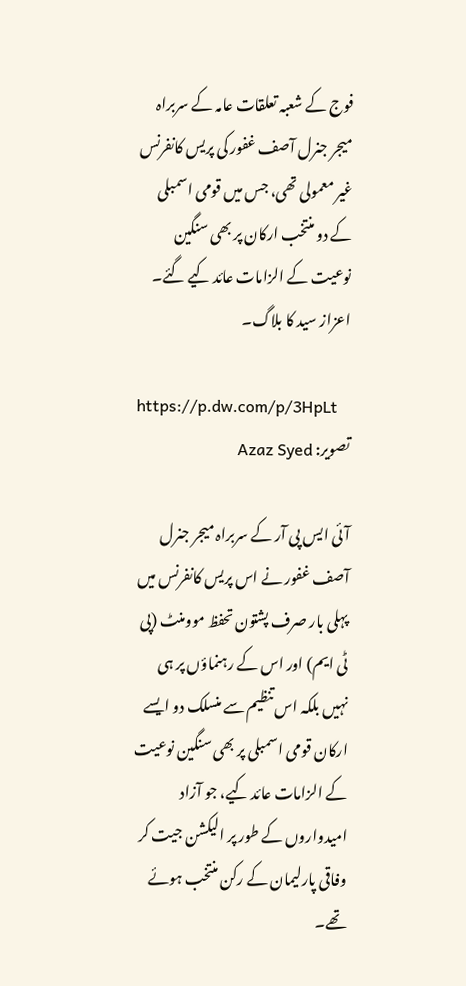فوج کے شعبہ تعلقات عامہ کے سربراہ میجر جنرل آصف غفور کی پریس کانفرنس غیر معمولی تھی، جس میں قومی اسمبلی کے دو منتخب ارکان پر بھی سنگین نوعیت کے الزامات عائد کیے گئے۔ اعزاز سید کا بلاگ۔

https://p.dw.com/p/3HpLt
تصویر: Azaz Syed

آئی ایس پی آر کے سربراہ میجر جنرل آصف غفور نے اس پریس کانفرنس میں پہلی بار صرف پشتون تحفظ موومنٹ (پی ٹی ایم) اور اس کے رہنماؤں پر ہی نہیں بلکہ اس تنظیم سے منسلک دو ایسے ارکان قومی اسمبلی پر بھی سنگین نوعیت کے الزامات عائد کیے، جو آزاد امیدواروں کے طور پر الیکشن جیت کر وفاقی پارلیمان کے رکن منتخب ہوئے تھے۔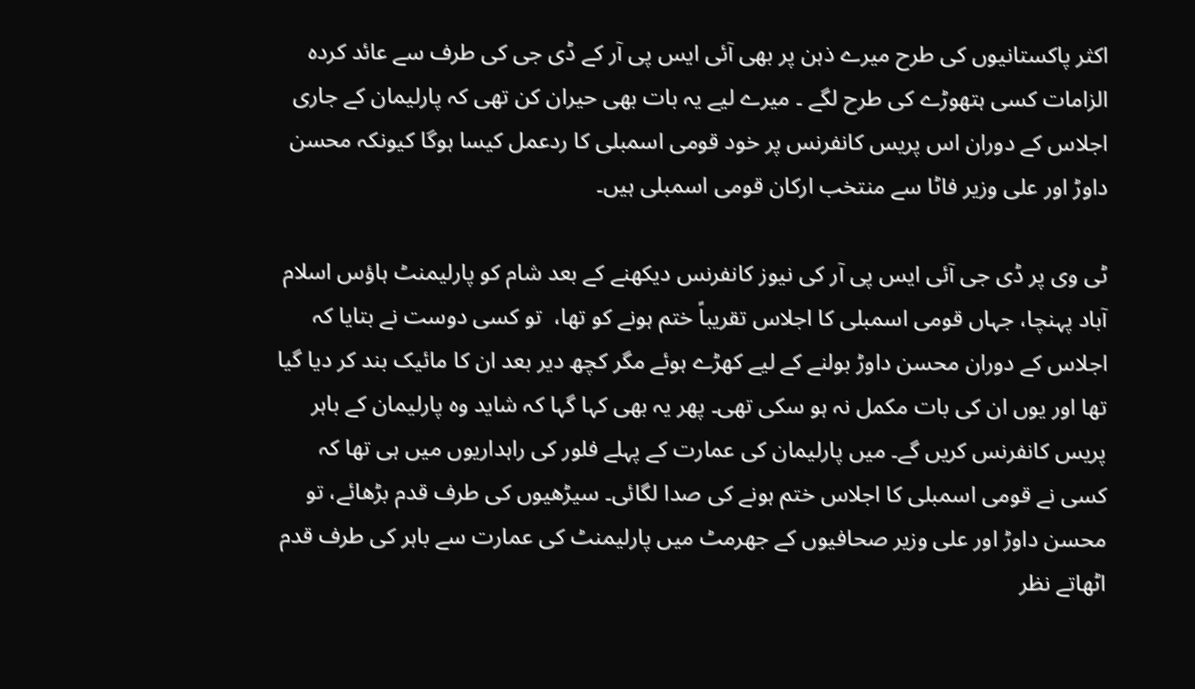اکثر پاکستانیوں کی طرح میرے ذہن پر بھی آئی ایس پی آر کے ڈی جی کی طرف سے عائد کردہ الزامات کسی ہتھوڑے کی طرح لگے ۔ میرے لیے یہ بات بھی حیران کن تھی کہ پارلیمان کے جاری اجلاس کے دوران اس پریس کانفرنس پر خود قومی اسمبلی کا ردعمل کیسا ہوگا کیونکہ محسن داوڑ اور علی وزیر فاٹا سے منتخب ارکان قومی اسمبلی ہیں۔

ٹی وی پر ڈی جی آئی ایس پی آر کی نیوز کانفرنس دیکھنے کے بعد شام کو پارلیمنٹ ہاؤس اسلام آباد پہنچا، جہاں قومی اسمبلی کا اجلاس تقریباً ختم ہونے کو تھا،  تو کسی دوست نے بتایا کہ اجلاس کے دوران محسن داوڑ بولنے کے لیے کھڑے ہوئے مگر کچھ دیر بعد ان کا مائیک بند کر دیا گیا تھا اور یوں ان کی بات مکمل نہ ہو سکی تھی۔ پھر یہ بھی کہا گہا کہ شاید وہ پارلیمان کے باہر پریس کانفرنس کریں گے۔ میں پارلیمان کی عمارت کے پہلے فلور کی راہداریوں میں ہی تھا کہ کسی نے قومی اسمبلی کا اجلاس ختم ہونے کی صدا لگائی۔ سیڑھیوں کی طرف قدم بڑھائے، تو محسن داوڑ اور علی وزیر صحافیوں کے جھرمٹ میں پارلیمنٹ کی عمارت سے باہر کی طرف قدم اٹھاتے نظر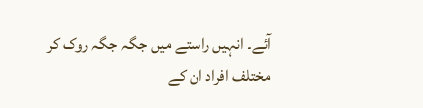آئے۔ انہیں راستے میں جگہ جگہ روک کر مختلف افراد ان کے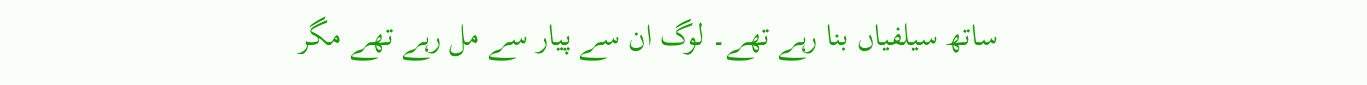ساتھ سیلفیاں بنا رہے تھے۔ لوگ ان سے پیار سے مل رہے تھے مگر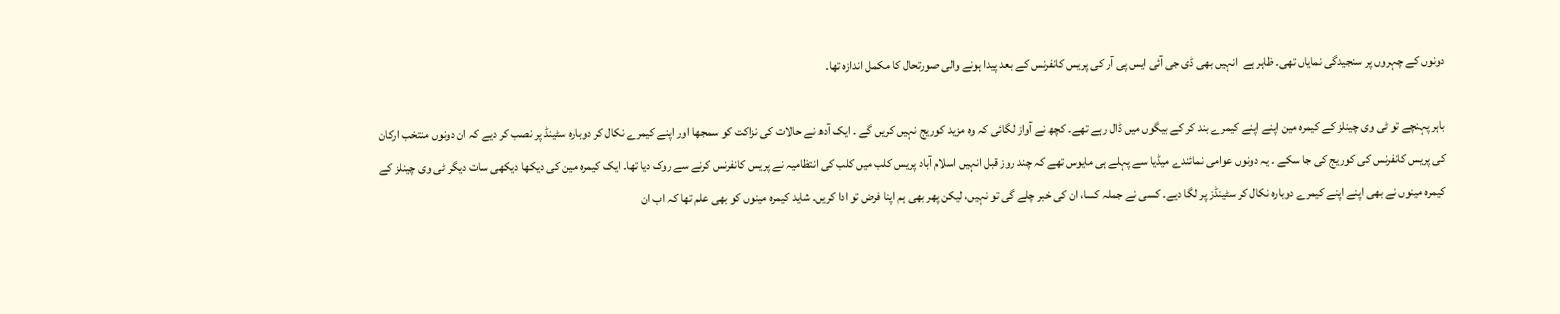دونوں کے چہروں پر سنجیدگی نمایاں تھی۔ ظاہر ہے  انہیں بھی ڈی جی آئی ایس پی آر کی پریس کانفرنس کے بعد پیدا ہونے والی صورتحال کا مکمل اندازہ تھا۔

باہر پہنچے تو ٹی وی چینلز کے کیمرہ مین اپنے اپنے کیمرے بند کر کے بیگوں میں ڈال رہے تھے۔ کچھ نے آواز لگائی کہ وہ مزید کوریج نہیں کریں گے ۔ ایک آدھ نے حالات کی نزاکت کو سمجھا اور اپنے کیمرے نکال کر دوبارہ سٹینڈ پر نصب کر دیے کہ ان دونوں منتخب ارکان کی پریس کانفرنس کی کوریج کی جا سکے ۔ یہ دونوں عوامی نمائندے میڈیا سے پہلے ہی مایوس تھے کہ چند روز قبل انہیں اسلام آباد پریس کلب میں کلب کی انتظامیہ نے پریس کانفرنس کرنے سے روک دیا تھا۔ ایک کیمرہ مین کی دیکھا دیکھی سات دیگر ٹی وی چینلز کے کیمرہ مینوں نے بھی اپنے اپنے کیمرے دوبارہ نکال کر سٹینڈز پر لگا دیے۔ کسی نے جملہ کسا، ان کی خبر چلے گی تو نہیں، لیکن پھر بھی ہم اپنا فرض تو ادا کریں۔ شاید کیمرہ مینوں کو بھی علم تھا کہ اب ان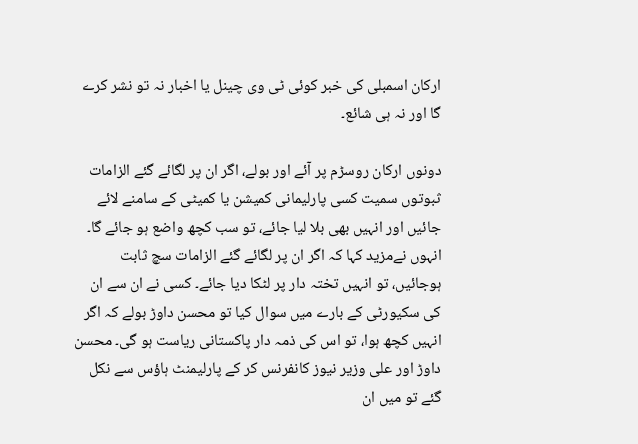ارکان اسمبلی کی خبر کوئی ٹی وی چینل یا اخبار نہ تو نشر کرے گا اور نہ ہی شائع۔

دونوں ارکان روسڑم پر آئے اور بولے، اگر ان پر لگائے گئے الزامات ثبوتوں سمیت کسی پارلیمانی کمیشن یا کمیٹی کے سامنے لائے جائیں اور انہیں بھی بلا لیا جائے، تو سب کچھ واضع ہو جائے گا۔ انہوں نےمزید کہا کہ اگر ان پر لگائے گئے الزامات سچ ثابت ہوجائیں، تو انہیں تختہ دار پر لٹکا دیا جائے۔ کسی نے ان سے ان کی سکیورٹی کے بارے میں سوال کیا تو محسن داوڑ بولے کہ اگر انہیں کچھ ہوا، تو اس کی ذمہ دار پاکستانی ریاست ہو گی۔ محسن داوڑ اور علی وزیر نیوز کانفرنس کر کے پارلیمنٹ ہاؤس سے نکل گئے تو میں ان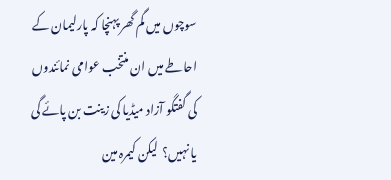سوچوں میں گم گھر پہنچا کہ پارلیمان کے احاطے میں ان منتخب عوامی نمائندوں کی گفتگو آزاد میڈیا کی زینت بن پائے گی یا نہیں؟  لیکن کیمرہ مین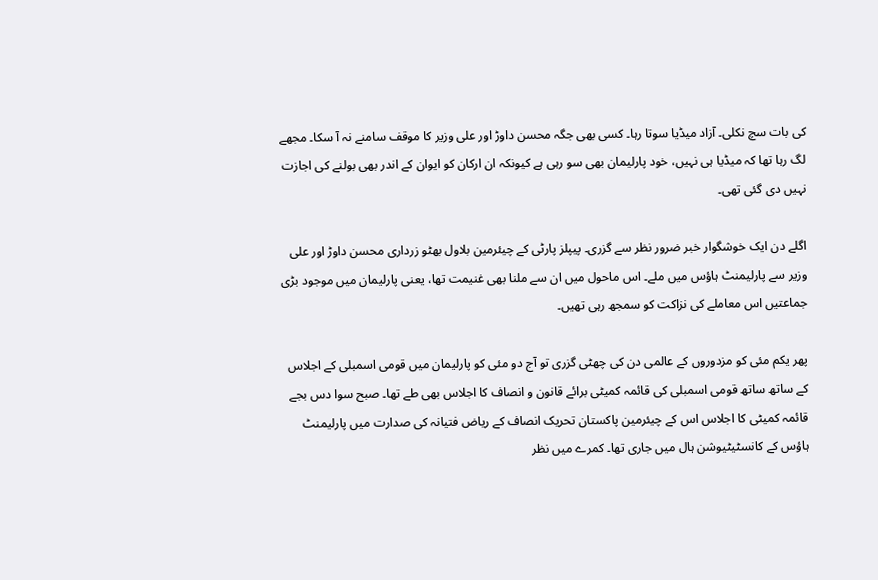کی بات سچ نکلی۔ آزاد میڈیا سوتا رہا۔ کسی بھی جگہ محسن داوڑ اور علی وزیر کا موقف سامنے نہ آ سکا۔ مجھے لگ رہا تھا کہ میڈیا ہی نہیں، خود پارلیمان بھی سو رہی ہے کیونکہ ان ارکان کو ایوان کے اندر بھی بولنے کی اجازت نہیں دی گئی تھی۔

اگلے دن ایک خوشگوار خبر ضرور نظر سے گزری۔ پیپلز پارٹی کے چیئرمین بلاول بھٹو زرداری محسن داوڑ اور علی وزیر سے پارلیمنٹ ہاؤس میں ملے۔ اس ماحول میں ان سے ملنا بھی غنیمت تھا، یعنی پارلیمان میں موجود بڑی جماعتیں اس معاملے کی نزاکت کو سمجھ رہی تھیں۔

پھر یکم مئی کو مزدوروں کے عالمی دن کی چھٹی گزری تو آج دو مئی کو پارلیمان میں قومی اسمبلی کے اجلاس کے ساتھ ساتھ قومی اسمبلی کی قائمہ کمیٹی برائے قانون و انصاف کا اجلاس بھی طے تھا۔ صبح سوا دس بجے قائمہ کمیٹی کا اجلاس اس کے چیئرمین پاکستان تحریک انصاف کے ریاض فتیانہ کی صدارت میں پارلیمنٹ ہاؤس کے کانسٹیٹیوشن ہال میں جاری تھا۔ کمرے میں نظر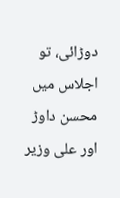دوڑائی، تو اجلاس میں محسن داوڑ اور علی وزیر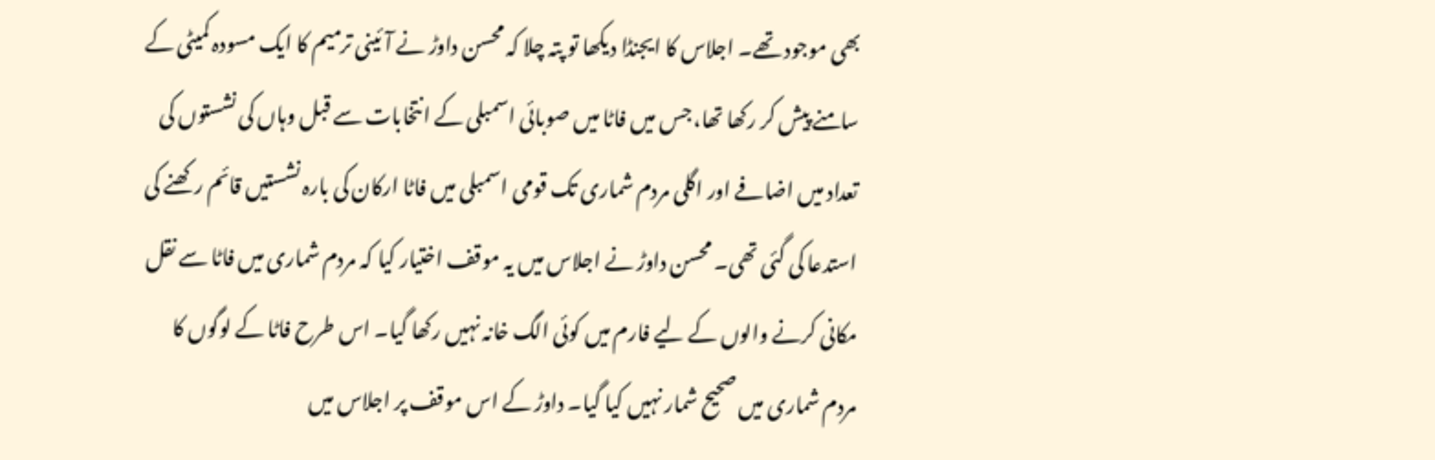بھی موجود تھے۔ اجلاس کا ایجنڈا دیکھا تو پتہ چلا کہ محسن داوڑ نے آئینی ترمیم کا ایک مسودہ کمیٹی کے سامنے پیش کر رکھا تھا، جس میں فاٹا میں صوبائی اسمبلی کے انتخابات سے قبل وہاں کی نشستوں کی تعداد میں اضافے اور اگلی مردم شماری تک قومی اسمبلی میں فاٹا ارکان کی بارہ نشستیں قائم رکھنے کی استدعا کی گئی تھی۔ محسن داوڑ نے اجلاس میں یہ موقف اختیار کیا کہ مردم شماری میں فاٹا سے نقل مکانی کرنے والوں کے لیے فارم میں کوئی الگ خانہ نہیں رکھا گیا۔ اس طرح فاٹا کے لوگوں کا مردم شماری میں صحیح شمار نہیں کیا گیا۔ داوڑ کے اس موقف پر اجلاس میں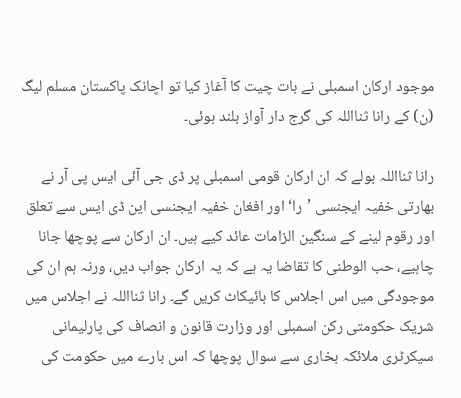موجود ارکان اسمبلی نے بات چیت کا آغاز کیا تو اچانک پاکستان مسلم لیگ (ن) کے رانا ثنااللہ کی گرج دار آواز بلند ہوئی۔

رانا ثنااللہ بولے کہ ان ارکان قومی اسمبلی پر ڈی جی آئی ایس پی آر نے بھارتی خفیہ ایجنسی ’را‘ اور افغان خفیہ ایجنسی این ڈی ایس سے تعلق اور رقوم لینے کے سنگین الزامات عائد کیے ہیں۔ ان ارکان سے پوچھا جانا چاہیے، حب الوطنی کا تقاضا یہ ہے کہ یہ ارکان جواب دیں، ورنہ ہم ان کی موجودگی میں اس اجلاس کا بائیکاٹ کریں گے۔ رانا ثنااللہ نے اجلاس میں شریک حکومتی رکن اسمبلی اور وزارت قانون و انصاف کی پارلیمانی سیکرٹری ملائکہ بخاری سے سوال پوچھا کہ اس بارے میں حکومت کی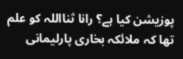پوزیشن کیا ہے؟ رانا ثنااللہ کو علم تھا کہ ملائکہ بخاری پارلیمانی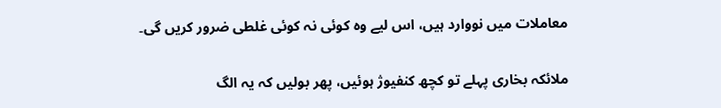معاملات میں نووارد ہیں، اس لیے وہ کوئی نہ کوئی غلطی ضرور کریں گی۔

ملائکہ بخاری پہلے تو کچھ کنفیوژ ہوئیں، پھر بولیں کہ یہ الگ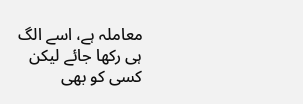معاملہ ہے، اسے الگ ہی رکھا جائے لیکن کسی کو بھی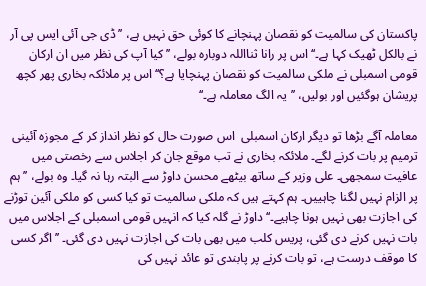پاکستان کی سالمیت کو نقصان پہنچانے کا کوئی حق نہیں ہے، ’’ڈی جی آئی ایس پی آر نے بالکل ٹھیک کہا ہے۔‘‘ اس پر رانا ثنااللہ دوبارہ بولے، ’’کیا آپ کی نظر میں ان ارکان قومی اسمبلی نے ملکی سالمیت کو نقصان پہنچایا ہے؟‘‘ اس پر ملائکہ بخاری پھر کچھ پریشان ہوگئیں اور بولیں، ’’یہ الگ معاملہ ہے۔‘‘

معاملہ آگے بڑھا تو دیگر ارکان اسمبلی  اس صورت حال کو نظر انداز کر کے مجوزہ آئینی ترمیم پر بات کرنے لگے۔ ملائکہ بخاری نے تب موقع جان کر اجلاس سے رخصتی میں عافیت سمجھی۔ علی وزیر کے ساتھ بیٹھے محسن داوڑ سے البتہ رہا نہ گیا۔ وہ بولے، ’’ہم پر الزام نہیں لگنا چاہییں۔ ہم کہتے ہیں کہ ملکی سالمیت تو کیا کسی کو ملکی آئین توڑنے کی اجازت بھی نہیں ہونا چاہیے۔‘‘ داوڑ نے گلہ کیا کہ انہیں قومی اسمبلی کے اجلاس میں بات نہیں کرنے دی گئی، پریس کلب میں بھی بات کی اجازت نہیں دی گئی۔ ’’اگر کسی کا موقف درست ہے، تو بات کرنے پر پابندی تو عائد نہیں کی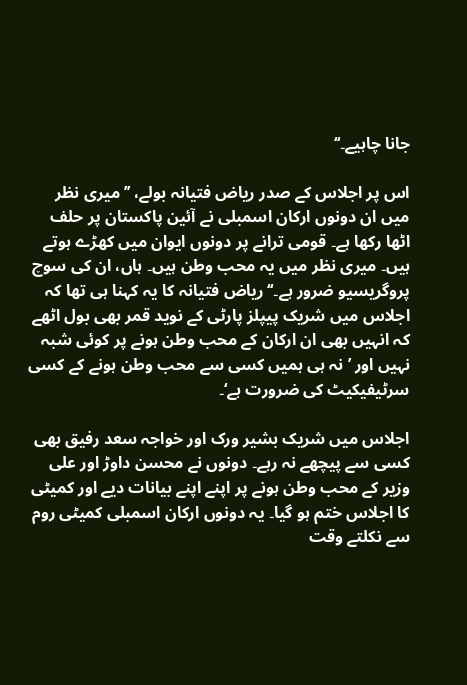جانا چاہیے۔‘‘

اس پر اجلاس کے صدر ریاض فتیانہ بولے، ’’میری نظر میں ان دونوں ارکان اسمبلی نے آئین پاکستان پر حلف اٹھا رکھا ہے۔ قومی ترانے پر دونوں ایوان میں کھڑے ہوتے ہیں۔ میری نظر میں یہ محب وطن ہیں۔ ہاں، ان کی سوچ پروگریسیو ضرور ہے۔‘‘ ریاض فتیانہ کا یہ کہنا ہی تھا کہ اجلاس میں شریک پیپلز پارٹی کے نوید قمر بھی بول اٹھے کہ انہیں بھی ان ارکان کے محب وطن ہونے پر کوئی شبہ نہیں اور ’نہ ہی ہمیں کسی سے محب وطن ہونے کے کسی سرٹیفیکیٹ کی ضرورت ہے‘۔

اجلاس میں شریک بشیر ورک اور خواجہ سعد رفیق بھی کسی سے پیچھے نہ رہے۔ دونوں نے محسن داوڑ اور علی وزیر کے محب وطن ہونے پر اپنے اپنے بیانات دیے اور کمیٹی کا اجلاس ختم ہو گیا۔ یہ دونوں ارکان اسمبلی کمیٹی روم سے نکلتے وقت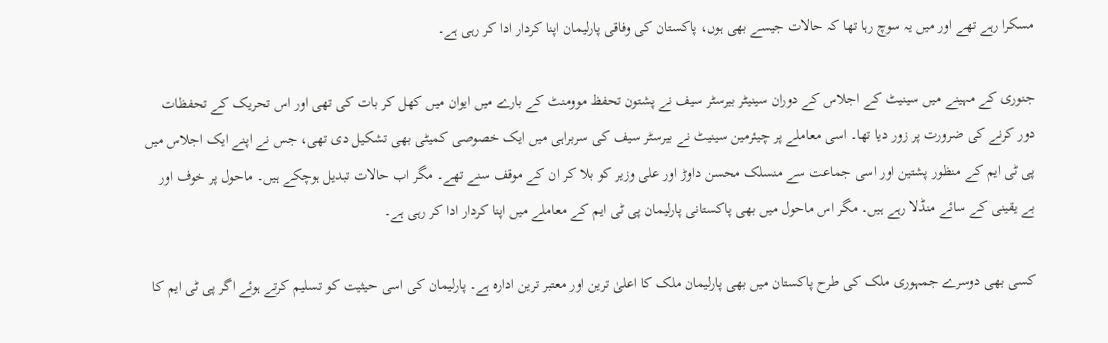مسکرا رہے تھے اور میں یہ سوچ رہا تھا کہ حالات جیسے بھی ہوں، پاکستان کی وفاقی پارلیمان اپنا کردار ادا کر رہی ہے۔

جنوری کے مہینے میں سینیٹ کے اجلاس کے دوران سینیٹر بیرسٹر سیف نے پشتون تحفظ موومنٹ کے بارے میں ایوان میں کھل کر بات کی تھی اور اس تحریک کے تحفظات دور کرنے کی ضرورت پر زور دیا تھا۔ اسی معاملے پر چیئرمین سینیٹ نے بیرسٹر سیف کی سربراہی میں ایک خصوصی کمیٹی بھی تشکیل دی تھی، جس نے اپنے ایک اجلاس میں پی ٹی ایم کے منظور پشتین اور اسی جماعت سے منسلک محسن داوڑ اور علی وزیر کو بلا کر ان کے موقف سنے تھے۔ مگر اب حالات تبدیل ہوچکے ہیں۔ ماحول پر خوف اور بے یقینی کے سائے منڈلا رہے ہیں۔ مگر اس ماحول میں بھی پاکستانی پارلیمان پی ٹی ایم کے معاملے میں اپنا کردار ادا کر رہی ہے۔

کسی بھی دوسرے جمہوری ملک کی طرح پاکستان میں بھی پارلیمان ملک کا اعلیٰ ترین اور معتبر ترین ادارہ ہے۔ پارلیمان کی اسی حیثیت کو تسلیم کرتے ہوئے اگر پی ٹی ایم کا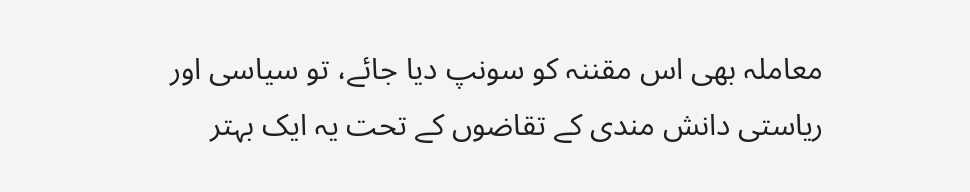معاملہ بھی اس مقننہ کو سونپ دیا جائے، تو سیاسی اور ریاستی دانش مندی کے تقاضوں کے تحت یہ ایک بہتر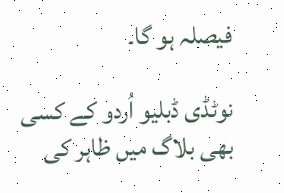فیصلہ ہو گا۔

نوٹڈی ڈبلیو اُردو کے کسی بھی بلاگ میں ظاہر کی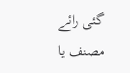گئی رائے مصنف یا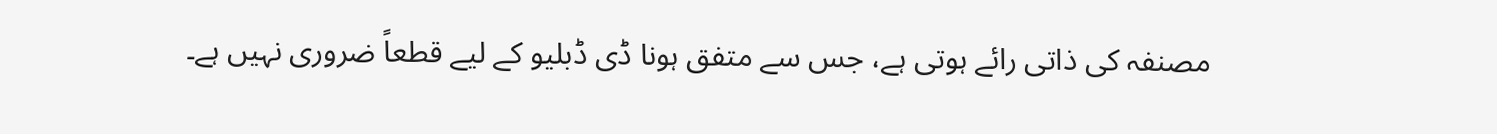مصنفہ کی ذاتی رائے ہوتی ہے، جس سے متفق ہونا ڈی ڈبلیو کے لیے قطعاً ضروری نہیں ہے۔